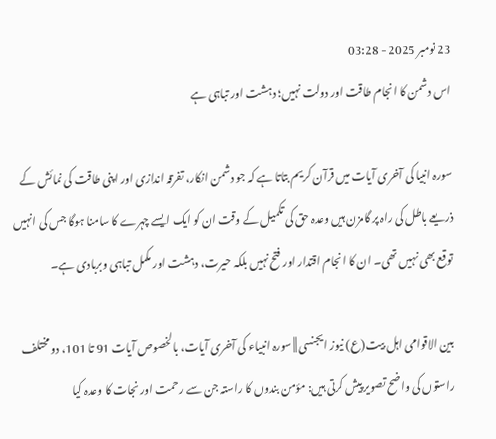23 نومبر 2025 - 03:28
اس دشمن کا انجام طاقت اور دولت نہیں؛ دہشت اور تباہی ہے

سورہ انبیا کی آخری آیات میں قرآن کریم بتاتا ہے کہ جو دشمن انکار، تفرقہ اندازی اور اپنی طاقت کی نمائش کے ذریعے باطل کی راہ پر گامزن ہیں وعدہ حق کی تکمیل کے وقت ان کو ایک ایسے چہرے کا سامنا ہوگا جس کی انہیں توقع بھی نہیں تھی۔ ان کا انجام اقتدار اور فتح نہیں بلکہ حیرت، دہشت اور مکمل تباہی وبربادی ہے۔

بین الاقوامی اہل بیت(ع) نیوز ایجنسی || سورہ انبیاء کی آخری آیات، بالخصوص آیات 91 تا 101، دو مختلف راستوں کی واضح تصویر پیش کرتی ہیں: مؤمن بندوں کا راستہ جن سے رحمت اور نجات کا وعدہ کیا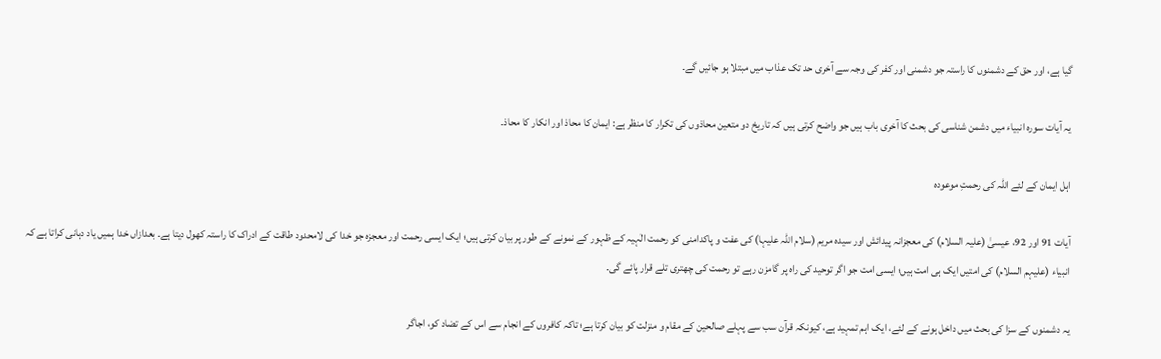گیا ہے، اور حق کے دشمنوں کا راستہ جو دشمنی اور کفر کی وجہ سے آخری حد تک عذاب میں مبتلا ہو جائیں گے۔

یہ آیات سورہ انبیاء میں دشمن شناسی کی بحث کا آخری باب ہیں جو واضح کرتی ہیں کہ تاریخ دو متعین محاذوں کی تکرار کا منظر ہے: ایمان کا محاذ اور انکار کا محاذ۔

اہل ایمان کے لئے اللہ کی رحمتِ موعودہ

آیات 91 اور 92، عیسیٰ (علیہ السلام) کی معجزانہ پیدائش اور سیدہ مریم (سلام اللہ علیہا) کی عفت و پاکدامنی کو رحمت الٰہیہ کے ظہور کے نمونے کے طور پر بیان کرتی ہیں؛ ایک ایسی رحمت اور معجزہ جو خدا کی لامحدود طاقت کے ادراک کا راستہ کھول دیتا ہے۔ بعدازاں خدا ہمیں یاد دہانی کراتا ہے کہ انبیاء (علیہم السلام) کی امتیں ایک ہی امت ہیں؛ ایسی امت جو اگر توحید کی راہ پر گامزن رہے تو رحمت کی چھتری تلے قرار پائے گی۔

یہ دشمنوں کے سزا کی بحث میں داخل ہونے کے لئے، ایک اہم تمہید ہے، کیونکہ قرآن سب سے پہلے صالحین کے مقام و منزلت کو بیان کرتا ہے؛ تاکہ کافروں کے انجام سے اس کے تضاد کو، اجاگر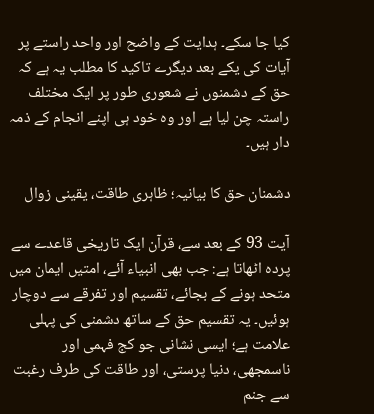کیا جا سکے۔ ہدایت کے واضح اور واحد راستے پر آیات کی یکے بعد دیگرے تاکید کا مطلب یہ ہے کہ حق کے دشمنوں نے شعوری طور پر ایک مختلف راستہ چن لیا ہے اور وہ خود ہی اپنے انجام کے ذمہ دار ہیں۔

دشمنان حق کا بیانیہ؛ ظاہری طاقت، یقینی زوال

آیت 93 کے بعد سے، قرآن ایک تاریخی قاعدے سے پردہ اٹھاتا ہے: جب بھی انبیاء آئے، امتیں ایمان میں متحد ہونے کے بجائے، تقسیم اور تفرقے سے دوچار ہوئیں۔ یہ تقسیم حق کے ساتھ دشمنی کی پہلی علامت ہے؛ ایسی نشانی جو کج فہمی اور ناسمجھی، دنیا پرستی، اور طاقت کی طرف رغبت سے جنم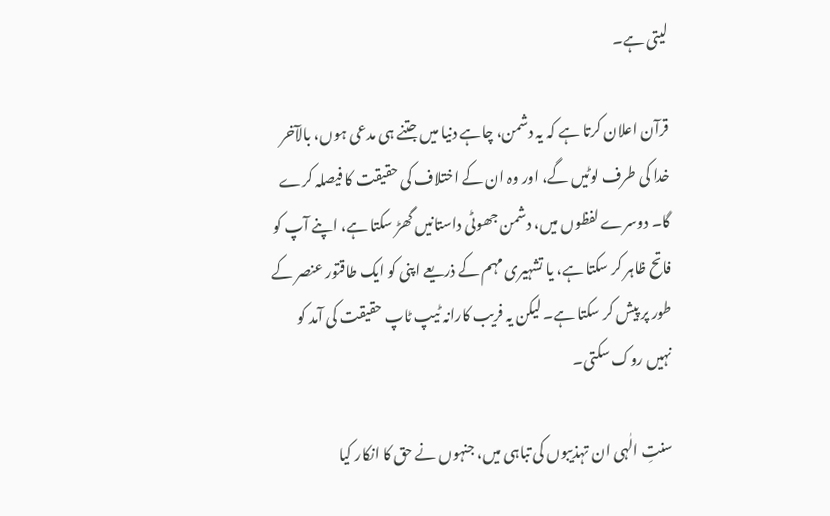لیتی ہے۔

قرآن اعلان کرتا ہے کہ یہ دشمن، چاہے دنیا میں جتنے ہی مدعی ہوں، بالآخر خدا کی طرف لوٹیں گے، اور وہ ان کے اختلاف کی حقیقت کا فیصلہ کرے گا۔ دوسرے لفظوں میں، دشمن جھوٹی داستانیں گھڑ سکتا ہے، اپنے آپ کو فاتح ظاہر کر سکتا ہے، یا تشہیری مہم کے ذریعے اپنی کو ایک طاقتور عنصر کے طور پر پیش کر سکتا ہے۔ لیکن یہ فریب کارانہ ٹیپ ٹاپ حقیقت کی آمد کو نہیں روک سکتی۔

سنتِ الٰہی ان تہذیبوں کی تباہی میں، جنہوں نے حق کا انکار کیا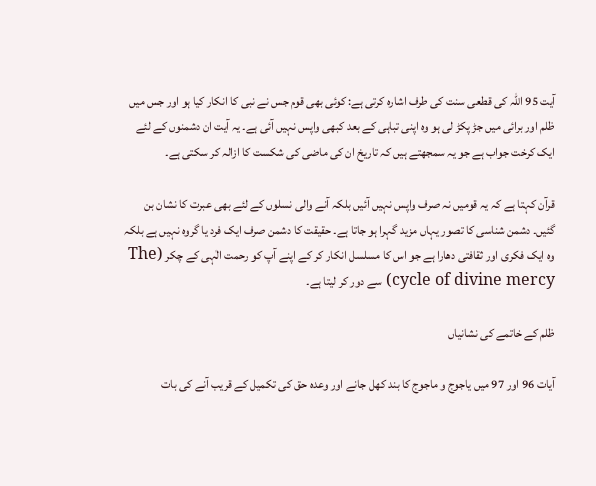آیت 95 اللہ کی قطعی سنت کی طرف اشارہ کرتی ہے: کوئی بھی قوم جس نے نبی کا انکار کیا ہو اور جس میں ظلم اور برائی میں جڑ پکڑ لی ہو وہ اپنی تباہی کے بعد کبھی واپس نہیں آئی ہے۔ یہ آیت ان دشمنوں کے لئے ایک کرخت جواب ہے جو یہ سمجھتے ہیں کہ تاریخ ان کی ماضی کی شکست کا ازالہ کر سکتی ہے۔

قرآن کہتا ہے کہ یہ قومیں نہ صرف واپس نہیں آئیں بلکہ آنے والی نسلوں کے لئے بھی عبرت کا نشان بن گئیں۔ دشمن شناسی کا تصور یہاں مزید گہرا ہو جاتا ہے۔ حقیقت کا دشمن صرف ایک فرد یا گروہ نہیں ہے بلکہ وہ ایک فکری اور ثقافتی دھارا ہے جو اس کا مسلسل انکار کر کے اپنے آپ کو رحمت الٰہی کے چکر (The cycle of divine mercy) سے دور کر لیتا ہے۔

ظلم کے خاتمے کی نشانیاں

آیات 96 اور 97 میں یاجوج و ماجوج کا بند کھل جانے اور وعدہ حق کی تکمیل کے قریب آنے کی بات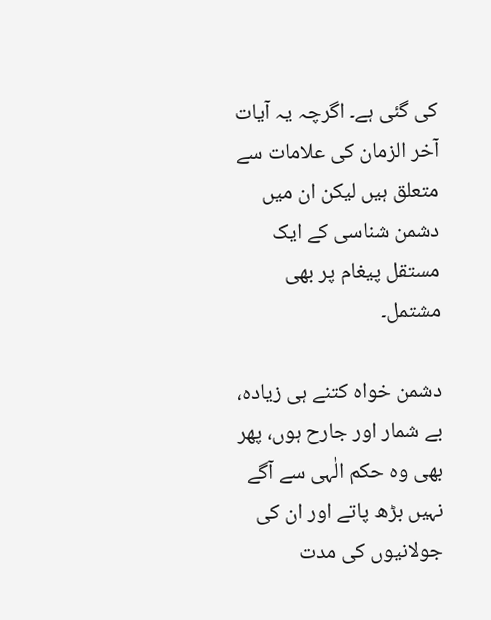کی گئی ہے۔ اگرچہ یہ آیات آخر الزمان کی علامات سے متعلق ہیں لیکن ان میں دشمن شناسی کے ایک مستقل پیغام پر بھی مشتمل۔

دشمن خواہ کتنے ہی زیادہ، بے شمار اور جارح ہوں، پھر بھی وہ حکم الٰہی سے آگے نہیں بڑھ پاتے اور ان کی جولانیوں کی مدت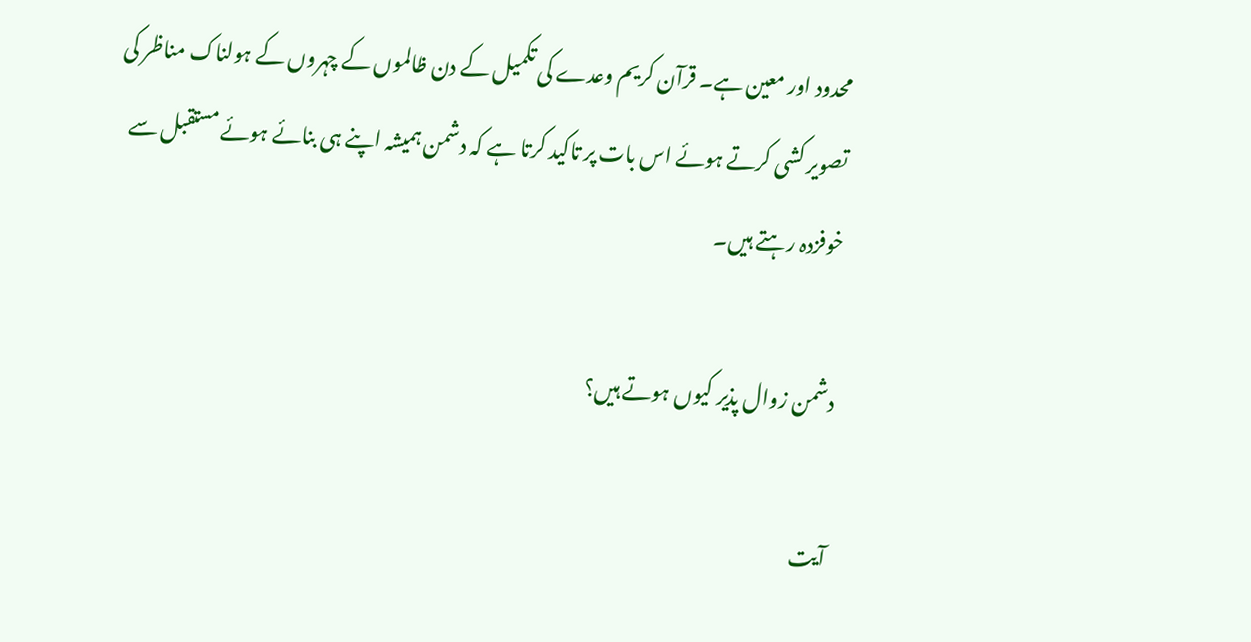محدود اور معین ہے۔ قرآن کریم وعدے کی تکمیل کے دن ظالموں کے چہروں کے ہولناک مناظر کی تصویر کشی کرتے ہوئے اس بات پر تاکید کرتا ہے کہ دشمن ہمیشہ اپنے ہی بنائے ہوئے مستقبل سے خوفزدہ رہتے ہیں۔

دشمن زوال پذیر کیوں ہوتے ہیں؟

آیت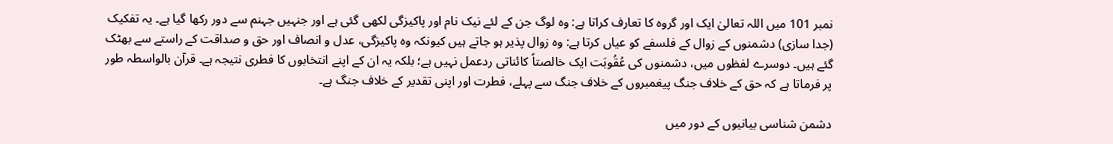نمبر 101 میں اللہ تعالیٰ ایک اور گروہ کا تعارف کراتا ہے: وہ لوگ جن کے لئے نیک نام اور پاکیزگی لکھی گئی ہے اور جنہیں جہنم سے دور رکھا گیا ہے۔ یہ تفکیک (جدا سازی) دشمنوں کے زوال کے فلسفے کو عیاں کرتا ہے: وہ زوال پذیر ہو جاتے ہیں کیونکہ وہ پاکیزگی، عدل و انصاف اور حق و صداقت کے راستے سے بھٹک گئے ہیں۔ دوسرے لفظوں میں، دشمنوں کی عُقُوبَت ایک خالصتاً کائناتی ردعمل نہیں ہے؛ بلکہ یہ ان کے اپنے انتخابوں کا فطری نتیجہ ہے۔ قرآن بالواسطہ طور پر فرماتا ہے کہ حق کے خلاف جنگ پیغمبروں کے خلاف جنگ سے پہلے، فطرت اور اپنی تقدیر کے خلاف جنگ ہے۔

دشمن شناسی بیانیوں کے دور میں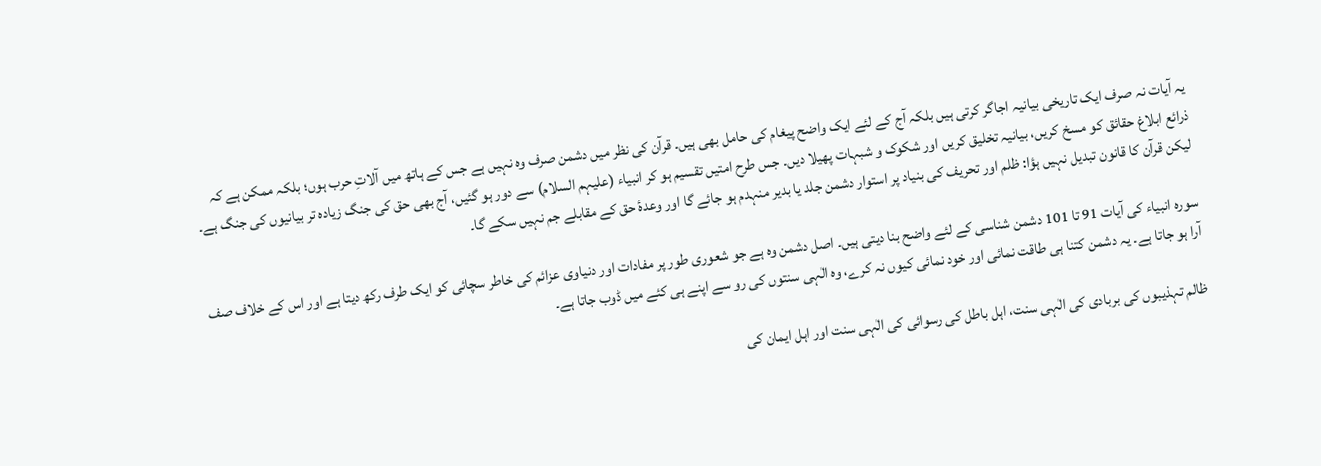یہ آیات نہ صرف ایک تاریخی بیانیہ اجاگر کرتی ہیں بلکہ آج کے لئے ایک واضح پیغام کی حامل بھی ہیں۔ قرآن کی نظر میں دشمن صرف وہ نہیں ہے جس کے ہاتھ میں آلاتِ حرب ہوں؛ بلکہ ممکن ہے کہ ذرائع ابلاغ حقائق کو مسخ کریں، بیانیہ تخلیق کریں اور شکوک و شبہات پھیلا دیں۔ جس طرح امتیں تقسیم ہو کر انبیاء (علیہم السلام) سے دور ہو گئیں، آج بھی حق کی جنگ زیادہ تر بیانیوں کی جنگ ہے۔ لیکن قرآن کا قانون تبدیل نہیں ہؤا: ظلم اور تحریف کی بنیاد پر استوار دشمن جلد یا بدیر منہدم ہو جائے گا اور وعدۂ حق کے مقابلے جم نہیں سکے گا۔

سورہ انبیاء کی آیات 91 تا 101 دشمن شناسی کے لئے واضح بنا دیتی ہیں۔ اصل دشمن وہ ہے جو شعوری طور پر مفادات اور دنیاوی عزائم کی خاطر سچائی کو ایک طرف رکھ دیتا ہے اور اس کے خلاف صف آرا ہو جاتا ہے۔ یہ دشمن کتنا ہی طاقت نمائی اور خود نمائی کیوں نہ کرے، وہ الٰہی سنتوں کی رو سے اپنے ہی کئے میں ڈوب جاتا ہے۔

ظالم تہذیبوں کی بربادی کی الٰہی سنت، اہل باطل کی رسوائی کی الٰہی سنت اور اہل ایمان کی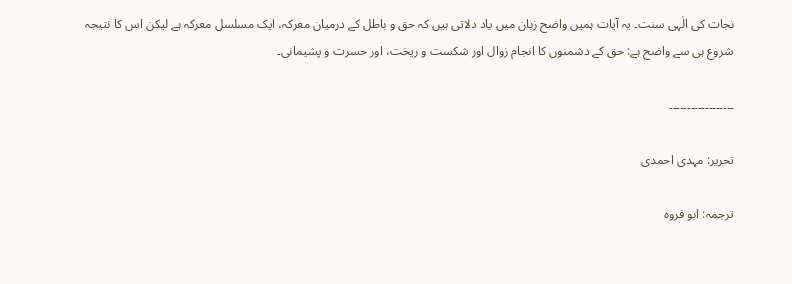نجات کی الٰہی سنت۔ یہ آیات ہمیں واضح زبان میں یاد دلاتی ہیں کہ حق و باطل کے درمیان معرکہ، ایک مسلسل معرکہ ہے لیکن اس کا نتیجہ شروع ہی سے واضح ہے: حق کے دشمنوں کا انجام زوال اور شکست و ریخت، اور حسرت و پشیمانی۔

۔۔۔۔۔۔۔۔۔۔۔۔۔۔۔۔۔۔

تحریر: مہدی احمدی

ترجمہ: ابو فروہ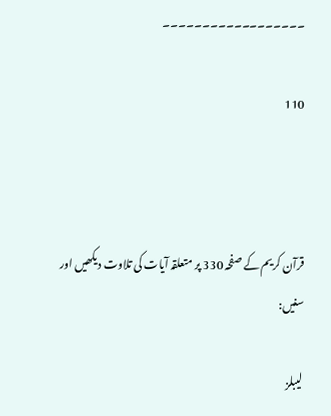۔۔۔۔۔۔۔۔۔۔۔۔۔۔۔۔۔۔

110



قرآن کریم کے صفحہ 330 پر متعلقہ آیات کی تلاوت دیکھیں اور سنیں:

لیبلز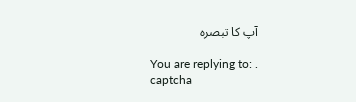آپ کا تبصرہ

You are replying to: .
captcha